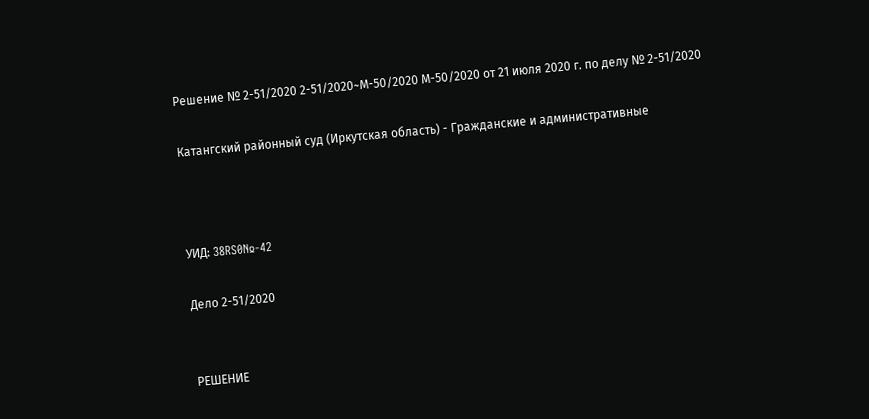Решение № 2-51/2020 2-51/2020~М-50/2020 М-50/2020 от 21 июля 2020 г. по делу № 2-51/2020

Катангский районный суд (Иркутская область) - Гражданские и административные



УИД: 38RS0№-42

Дело 2-51/2020


РЕШЕНИЕ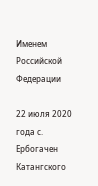Именем Российской Федерации

22 июля 2020 года с. Ербогачен Катангского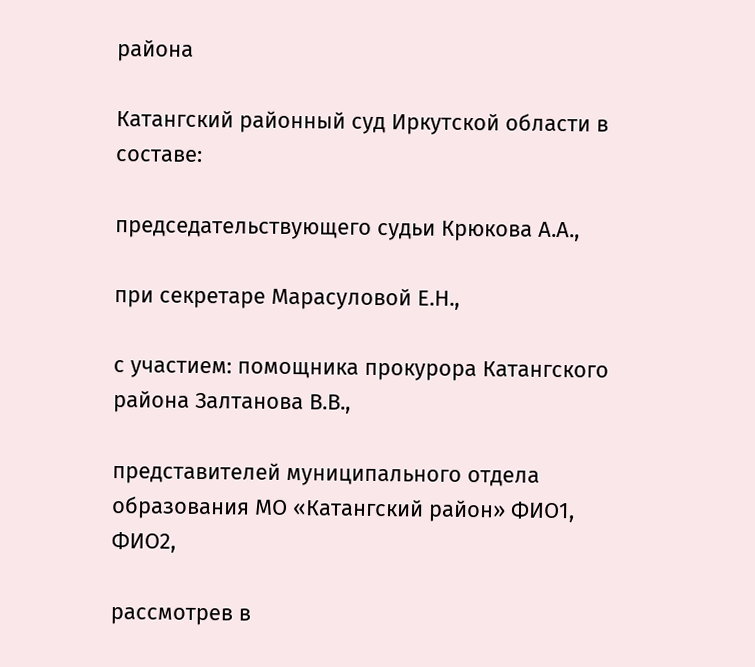района

Катангский районный суд Иркутской области в составе:

председательствующего судьи Крюкова А.А.,

при секретаре Марасуловой Е.Н.,

с участием: помощника прокурора Катангского района Залтанова В.В.,

представителей муниципального отдела образования МО «Катангский район» ФИО1, ФИО2,

рассмотрев в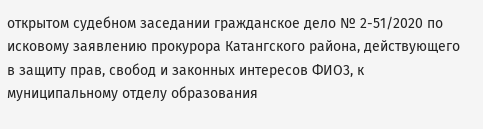открытом судебном заседании гражданское дело № 2-51/2020 по исковому заявлению прокурора Катангского района, действующего в защиту прав, свобод и законных интересов ФИО3, к муниципальному отделу образования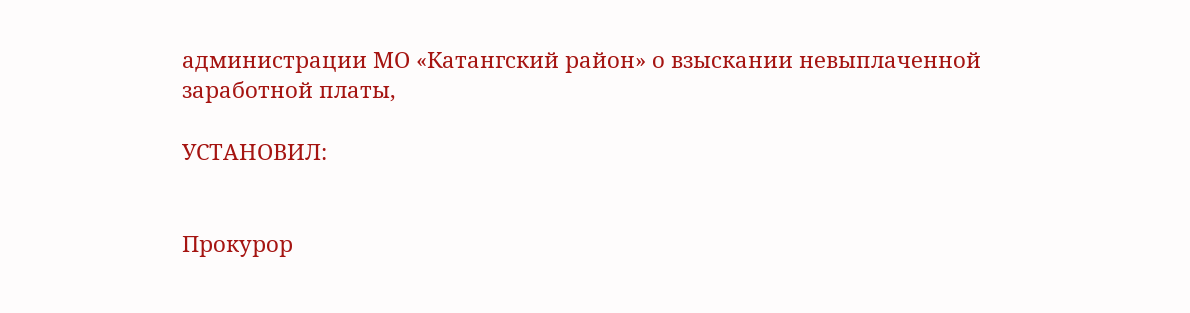администрации МО «Катангский район» о взыскании невыплаченной заработной платы,

УСТАНОВИЛ:


Прокурор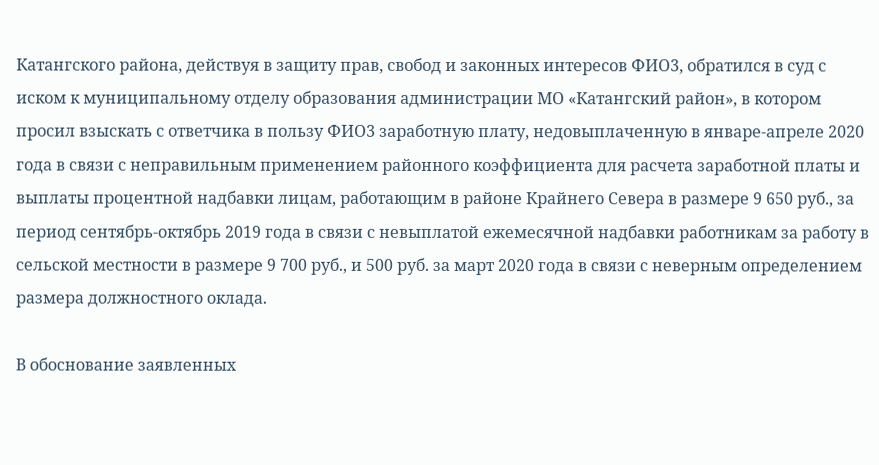Катангского района, действуя в защиту прав, свобод и законных интересов ФИО3, обратился в суд с иском к муниципальному отделу образования администрации МО «Катангский район», в котором просил взыскать с ответчика в пользу ФИО3 заработную плату, недовыплаченную в январе-апреле 2020 года в связи с неправильным применением районного коэффициента для расчета заработной платы и выплаты процентной надбавки лицам, работающим в районе Крайнего Севера в размере 9 650 руб., за период сентябрь-октябрь 2019 года в связи с невыплатой ежемесячной надбавки работникам за работу в сельской местности в размере 9 700 руб., и 500 руб. за март 2020 года в связи с неверным определением размера должностного оклада.

В обоснование заявленных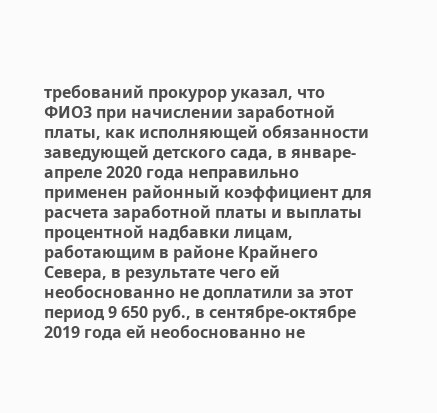требований прокурор указал, что ФИО3 при начислении заработной платы, как исполняющей обязанности заведующей детского сада, в январе-апреле 2020 года неправильно применен районный коэффициент для расчета заработной платы и выплаты процентной надбавки лицам, работающим в районе Крайнего Севера, в результате чего ей необоснованно не доплатили за этот период 9 650 руб., в сентябре-октябре 2019 года ей необоснованно не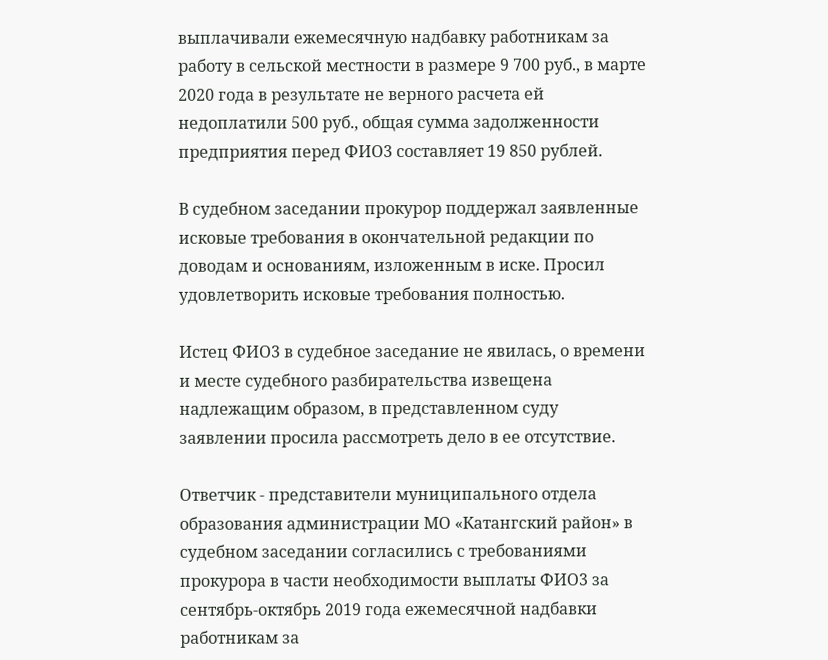выплачивали ежемесячную надбавку работникам за работу в сельской местности в размере 9 700 руб., в марте 2020 года в результате не верного расчета ей недоплатили 500 руб., общая сумма задолженности предприятия перед ФИО3 составляет 19 850 рублей.

В судебном заседании прокурор поддержал заявленные исковые требования в окончательной редакции по доводам и основаниям, изложенным в иске. Просил удовлетворить исковые требования полностью.

Истец ФИО3 в судебное заседание не явилась, о времени и месте судебного разбирательства извещена надлежащим образом, в представленном суду заявлении просила рассмотреть дело в ее отсутствие.

Ответчик - представители муниципального отдела образования администрации МО «Катангский район» в судебном заседании согласились с требованиями прокурора в части необходимости выплаты ФИО3 за сентябрь-октябрь 2019 года ежемесячной надбавки работникам за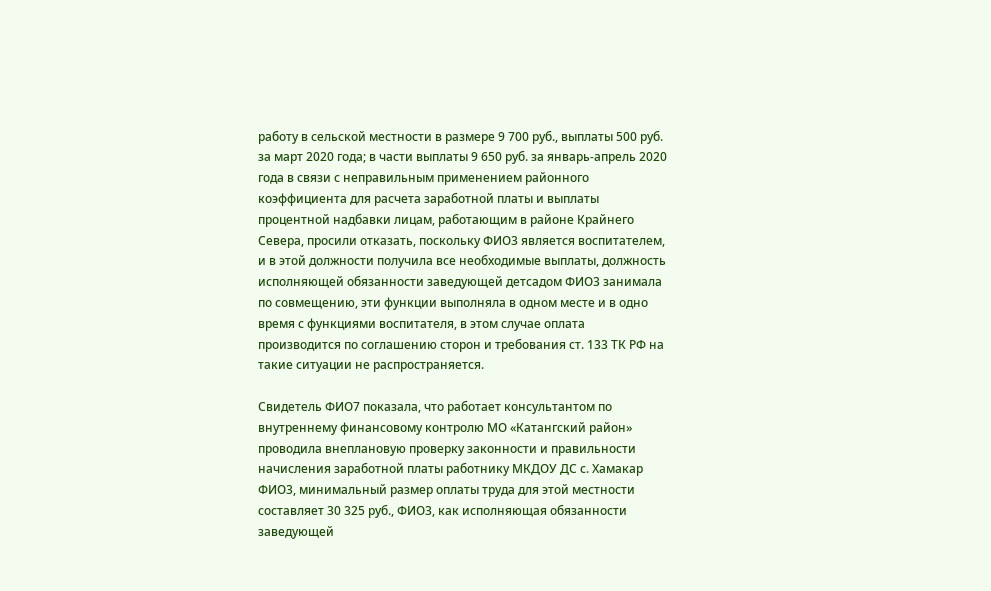работу в сельской местности в размере 9 700 руб., выплаты 500 руб. за март 2020 года; в части выплаты 9 650 руб. за январь-апрель 2020 года в связи с неправильным применением районного коэффициента для расчета заработной платы и выплаты процентной надбавки лицам, работающим в районе Крайнего Севера, просили отказать, поскольку ФИО3 является воспитателем, и в этой должности получила все необходимые выплаты, должность исполняющей обязанности заведующей детсадом ФИО3 занимала по совмещению, эти функции выполняла в одном месте и в одно время с функциями воспитателя, в этом случае оплата производится по соглашению сторон и требования ст. 133 ТК РФ на такие ситуации не распространяется.

Свидетель ФИО7 показала, что работает консультантом по внутреннему финансовому контролю МО «Катангский район» проводила внеплановую проверку законности и правильности начисления заработной платы работнику МКДОУ ДС с. Хамакар ФИО3, минимальный размер оплаты труда для этой местности составляет 30 325 руб., ФИО3, как исполняющая обязанности заведующей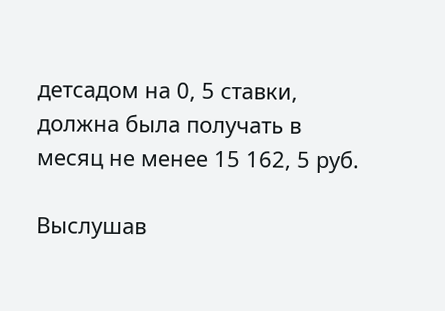детсадом на 0, 5 ставки, должна была получать в месяц не менее 15 162, 5 руб.

Выслушав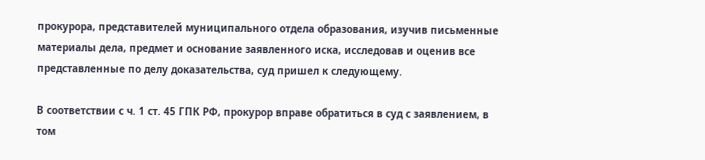прокурора, представителей муниципального отдела образования, изучив письменные материалы дела, предмет и основание заявленного иска, исследовав и оценив все представленные по делу доказательства, суд пришел к следующему.

В соответствии с ч. 1 ст. 45 ГПК РФ, прокурор вправе обратиться в суд с заявлением, в том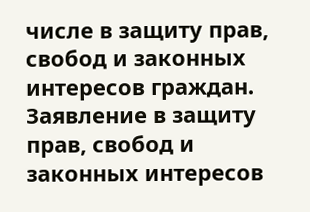числе в защиту прав, свобод и законных интересов граждан. Заявление в защиту прав, свобод и законных интересов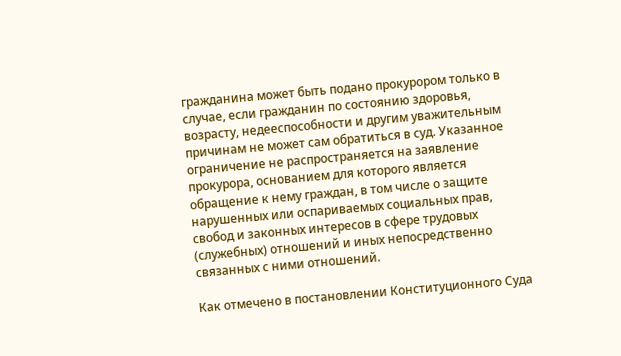гражданина может быть подано прокурором только в случае, если гражданин по состоянию здоровья, возрасту, недееспособности и другим уважительным причинам не может сам обратиться в суд. Указанное ограничение не распространяется на заявление прокурора, основанием для которого является обращение к нему граждан, в том числе о защите нарушенных или оспариваемых социальных прав, свобод и законных интересов в сфере трудовых (служебных) отношений и иных непосредственно связанных с ними отношений.

Как отмечено в постановлении Конституционного Суда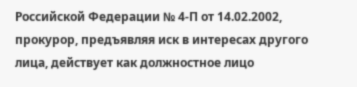Российской Федерации № 4-П от 14.02.2002, прокурор, предъявляя иск в интересах другого лица, действует как должностное лицо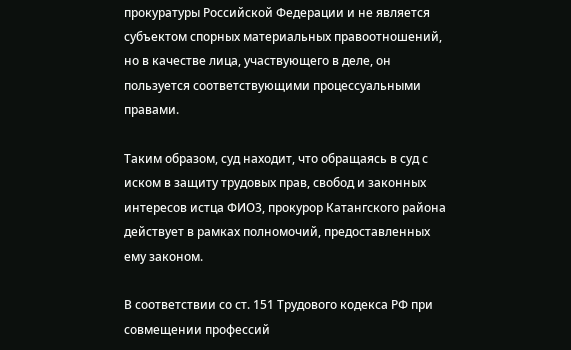прокуратуры Российской Федерации и не является субъектом спорных материальных правоотношений, но в качестве лица, участвующего в деле, он пользуется соответствующими процессуальными правами.

Таким образом, суд находит, что обращаясь в суд с иском в защиту трудовых прав, свобод и законных интересов истца ФИО3, прокурор Катангского района действует в рамках полномочий, предоставленных ему законом.

В соответствии со ст. 151 Трудового кодекса РФ при совмещении профессий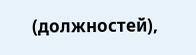(должностей),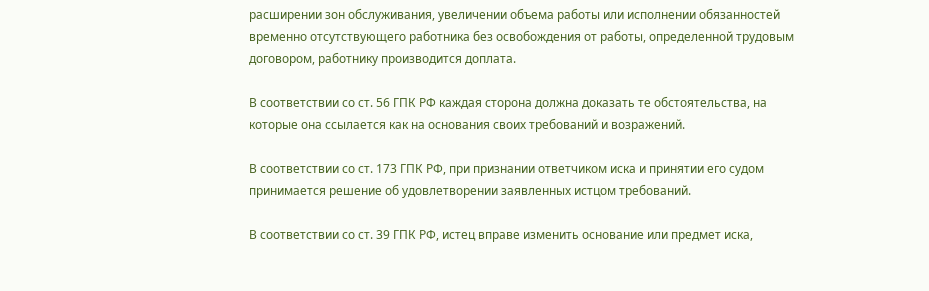расширении зон обслуживания, увеличении объема работы или исполнении обязанностей временно отсутствующего работника без освобождения от работы, определенной трудовым договором, работнику производится доплата.

В соответствии со ст. 56 ГПК РФ каждая сторона должна доказать те обстоятельства, на которые она ссылается как на основания своих требований и возражений.

В соответствии со ст. 173 ГПК РФ, при признании ответчиком иска и принятии его судом принимается решение об удовлетворении заявленных истцом требований.

В соответствии со ст. 39 ГПК РФ, истец вправе изменить основание или предмет иска,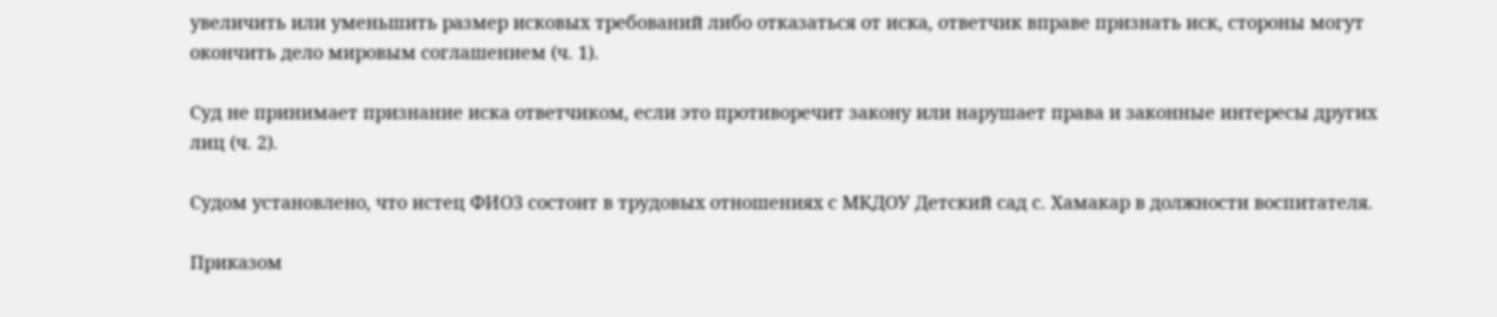увеличить или уменьшить размер исковых требований либо отказаться от иска, ответчик вправе признать иск, стороны могут окончить дело мировым соглашением (ч. 1).

Суд не принимает признание иска ответчиком, если это противоречит закону или нарушает права и законные интересы других лиц (ч. 2).

Судом установлено, что истец ФИО3 состоит в трудовых отношениях с МКДОУ Детский сад с. Хамакар в должности воспитателя.

Приказом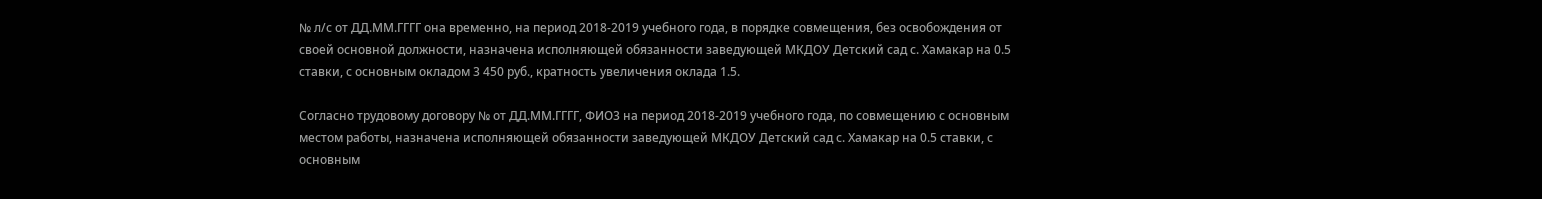№ л/с от ДД.ММ.ГГГГ она временно, на период 2018-2019 учебного года, в порядке совмещения, без освобождения от своей основной должности, назначена исполняющей обязанности заведующей МКДОУ Детский сад с. Хамакар на 0.5 ставки, с основным окладом 3 450 руб., кратность увеличения оклада 1.5.

Согласно трудовому договору № от ДД.ММ.ГГГГ, ФИО3 на период 2018-2019 учебного года, по совмещению с основным местом работы, назначена исполняющей обязанности заведующей МКДОУ Детский сад с. Хамакар на 0.5 ставки, с основным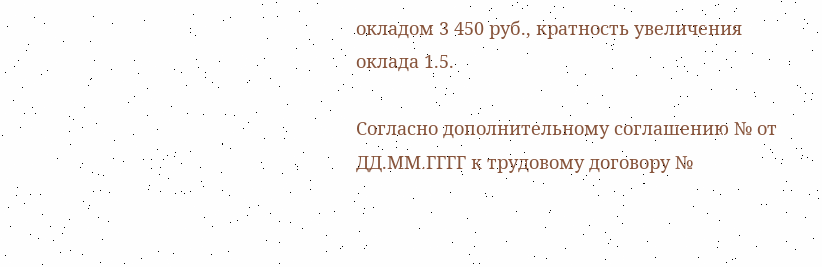окладом 3 450 руб., кратность увеличения оклада 1.5.

Согласно дополнительному соглашению № от ДД.ММ.ГГГГ к трудовому договору №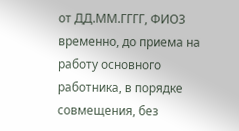от ДД.ММ.ГГГГ, ФИО3 временно, до приема на работу основного работника, в порядке совмещения, без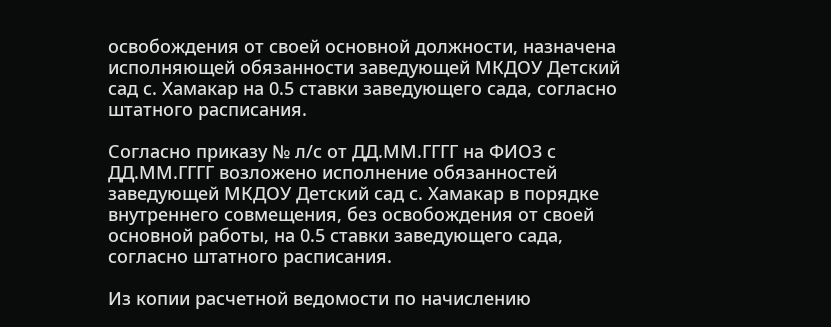освобождения от своей основной должности, назначена исполняющей обязанности заведующей МКДОУ Детский сад с. Хамакар на 0.5 ставки заведующего сада, согласно штатного расписания.

Согласно приказу № л/с от ДД.ММ.ГГГГ на ФИО3 с ДД.ММ.ГГГГ возложено исполнение обязанностей заведующей МКДОУ Детский сад с. Хамакар в порядке внутреннего совмещения, без освобождения от своей основной работы, на 0.5 ставки заведующего сада, согласно штатного расписания.

Из копии расчетной ведомости по начислению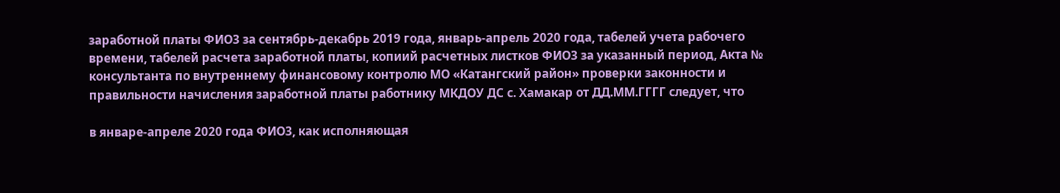заработной платы ФИО3 за сентябрь-декабрь 2019 года, январь-апрель 2020 года, табелей учета рабочего времени, табелей расчета заработной платы, копиий расчетных листков ФИО3 за указанный период, Акта № консультанта по внутреннему финансовому контролю МО «Катангский район» проверки законности и правильности начисления заработной платы работнику МКДОУ ДС с. Хамакар от ДД.ММ.ГГГГ следует, что

в январе-апреле 2020 года ФИО3, как исполняющая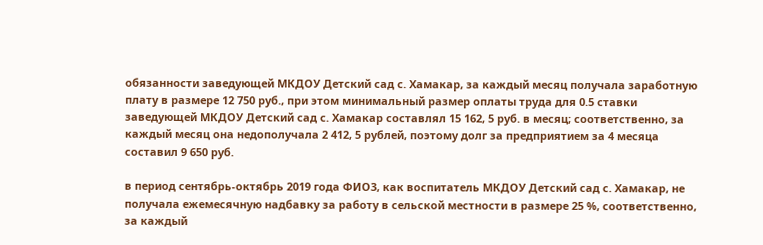обязанности заведующей МКДОУ Детский сад с. Хамакар, за каждый месяц получала заработную плату в размере 12 750 руб., при этом минимальный размер оплаты труда для 0.5 ставки заведующей МКДОУ Детский сад с. Хамакар составлял 15 162, 5 руб. в месяц; соответственно, за каждый месяц она недополучала 2 412, 5 рублей, поэтому долг за предприятием за 4 месяца составил 9 650 руб.

в период сентябрь-октябрь 2019 года ФИО3, как воспитатель МКДОУ Детский сад с. Хамакар, не получала ежемесячную надбавку за работу в сельской местности в размере 25 %, соответственно, за каждый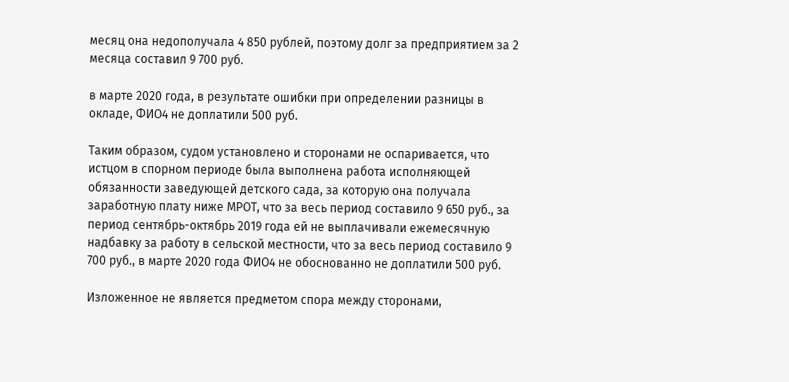месяц она недополучала 4 850 рублей, поэтому долг за предприятием за 2 месяца составил 9 700 руб.

в марте 2020 года, в результате ошибки при определении разницы в окладе, ФИО4 не доплатили 500 руб.

Таким образом, судом установлено и сторонами не оспаривается, что истцом в спорном периоде была выполнена работа исполняющей обязанности заведующей детского сада, за которую она получала заработную плату ниже МРОТ, что за весь период составило 9 650 руб., за период сентябрь-октябрь 2019 года ей не выплачивали ежемесячную надбавку за работу в сельской местности, что за весь период составило 9 700 руб., в марте 2020 года ФИО4 не обоснованно не доплатили 500 руб.

Изложенное не является предметом спора между сторонами,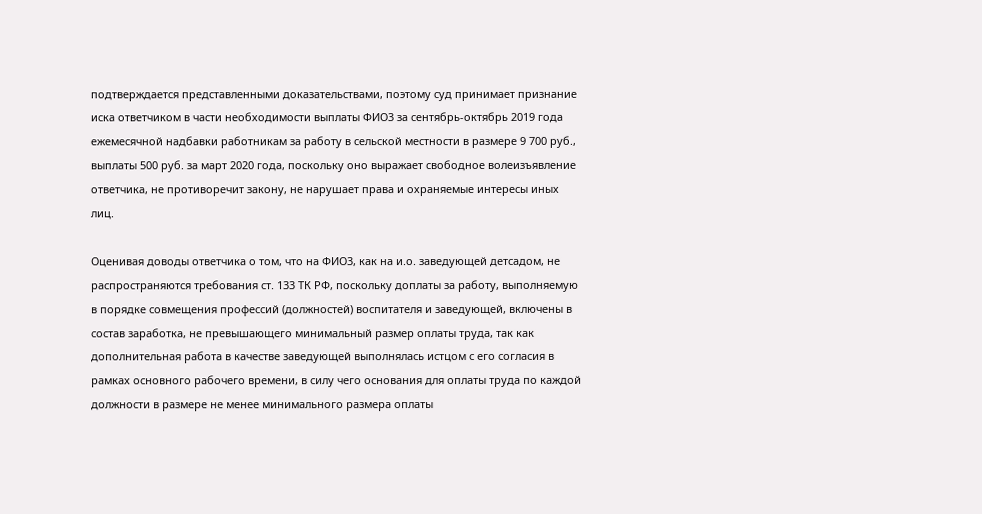подтверждается представленными доказательствами, поэтому суд принимает признание иска ответчиком в части необходимости выплаты ФИО3 за сентябрь-октябрь 2019 года ежемесячной надбавки работникам за работу в сельской местности в размере 9 700 руб., выплаты 500 руб. за март 2020 года, поскольку оно выражает свободное волеизъявление ответчика, не противоречит закону, не нарушает права и охраняемые интересы иных лиц.

Оценивая доводы ответчика о том, что на ФИО3, как на и.о. заведующей детсадом, не распространяются требования ст. 133 ТК РФ, поскольку доплаты за работу, выполняемую в порядке совмещения профессий (должностей) воспитателя и заведующей, включены в состав заработка, не превышающего минимальный размер оплаты труда, так как дополнительная работа в качестве заведующей выполнялась истцом с его согласия в рамках основного рабочего времени, в силу чего основания для оплаты труда по каждой должности в размере не менее минимального размера оплаты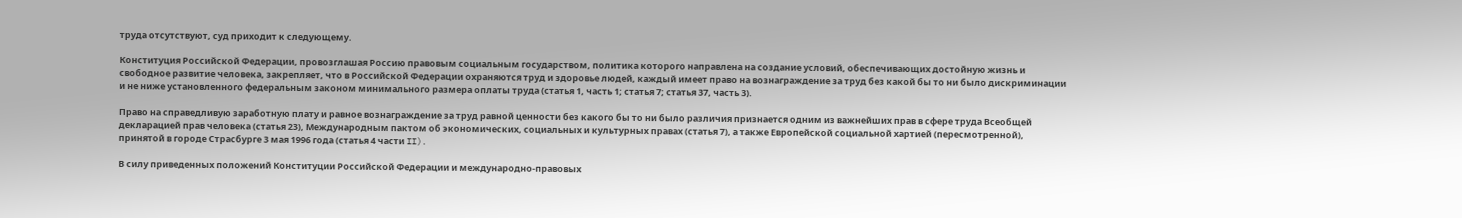труда отсутствуют, суд приходит к следующему.

Конституция Российской Федерации, провозглашая Россию правовым социальным государством, политика которого направлена на создание условий, обеспечивающих достойную жизнь и свободное развитие человека, закрепляет, что в Российской Федерации охраняются труд и здоровье людей, каждый имеет право на вознаграждение за труд без какой бы то ни было дискриминации и не ниже установленного федеральным законом минимального размера оплаты труда (статья 1, часть 1; статья 7; статья 37, часть 3).

Право на справедливую заработную плату и равное вознаграждение за труд равной ценности без какого бы то ни было различия признается одним из важнейших прав в сфере труда Всеобщей декларацией прав человека (статья 23), Международным пактом об экономических, социальных и культурных правах (статья 7), а также Европейской социальной хартией (пересмотренной), принятой в городе Страсбурге 3 мая 1996 года (статья 4 части II).

В силу приведенных положений Конституции Российской Федерации и международно-правовых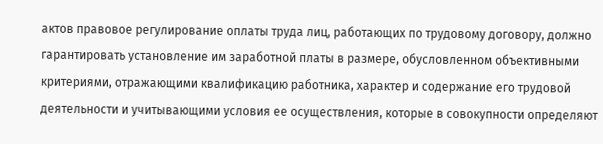актов правовое регулирование оплаты труда лиц, работающих по трудовому договору, должно гарантировать установление им заработной платы в размере, обусловленном объективными критериями, отражающими квалификацию работника, характер и содержание его трудовой деятельности и учитывающими условия ее осуществления, которые в совокупности определяют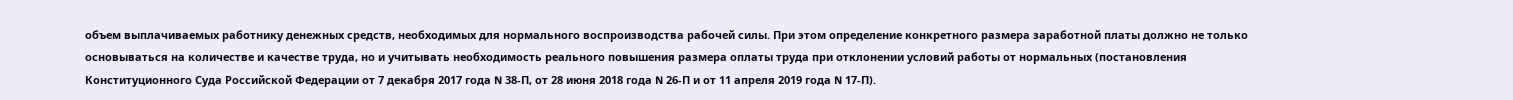объем выплачиваемых работнику денежных средств, необходимых для нормального воспроизводства рабочей силы. При этом определение конкретного размера заработной платы должно не только основываться на количестве и качестве труда, но и учитывать необходимость реального повышения размера оплаты труда при отклонении условий работы от нормальных (постановления Конституционного Суда Российской Федерации от 7 декабря 2017 года N 38-П, от 28 июня 2018 года N 26-П и от 11 апреля 2019 года N 17-П).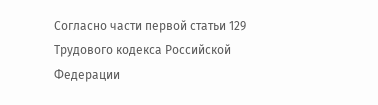Согласно части первой статьи 129 Трудового кодекса Российской Федерации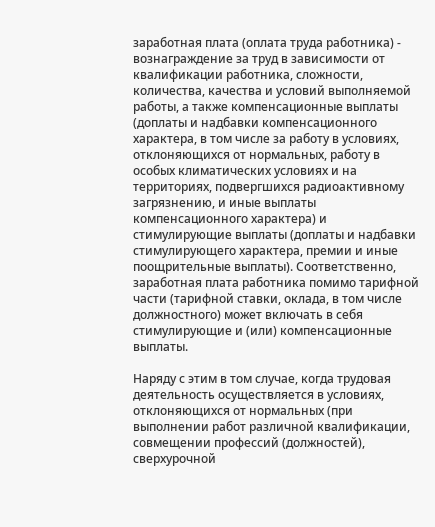заработная плата (оплата труда работника) - вознаграждение за труд в зависимости от квалификации работника, сложности, количества, качества и условий выполняемой работы, а также компенсационные выплаты (доплаты и надбавки компенсационного характера, в том числе за работу в условиях, отклоняющихся от нормальных, работу в особых климатических условиях и на территориях, подвергшихся радиоактивному загрязнению, и иные выплаты компенсационного характера) и стимулирующие выплаты (доплаты и надбавки стимулирующего характера, премии и иные поощрительные выплаты). Соответственно, заработная плата работника помимо тарифной части (тарифной ставки, оклада, в том числе должностного) может включать в себя стимулирующие и (или) компенсационные выплаты.

Наряду с этим в том случае, когда трудовая деятельность осуществляется в условиях, отклоняющихся от нормальных (при выполнении работ различной квалификации, совмещении профессий (должностей), сверхурочной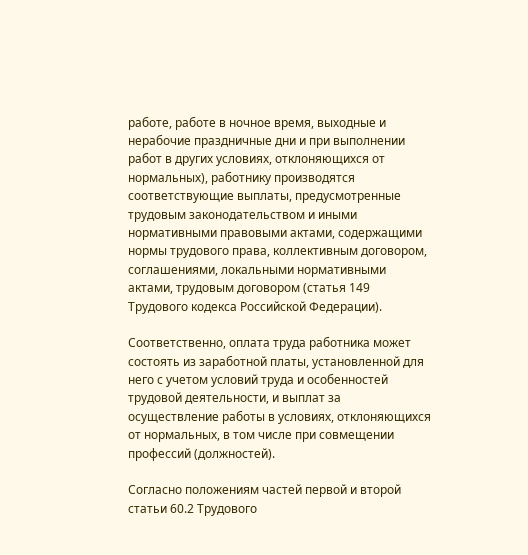работе, работе в ночное время, выходные и нерабочие праздничные дни и при выполнении работ в других условиях, отклоняющихся от нормальных), работнику производятся соответствующие выплаты, предусмотренные трудовым законодательством и иными нормативными правовыми актами, содержащими нормы трудового права, коллективным договором, соглашениями, локальными нормативными актами, трудовым договором (статья 149 Трудового кодекса Российской Федерации).

Соответственно, оплата труда работника может состоять из заработной платы, установленной для него с учетом условий труда и особенностей трудовой деятельности, и выплат за осуществление работы в условиях, отклоняющихся от нормальных, в том числе при совмещении профессий (должностей).

Согласно положениям частей первой и второй статьи 60.2 Трудового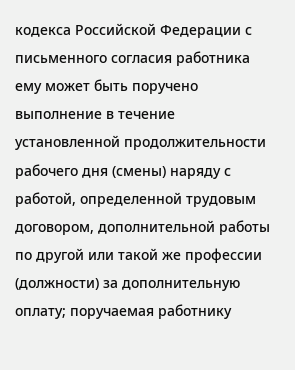кодекса Российской Федерации с письменного согласия работника ему может быть поручено выполнение в течение установленной продолжительности рабочего дня (смены) наряду с работой, определенной трудовым договором, дополнительной работы по другой или такой же профессии (должности) за дополнительную оплату; поручаемая работнику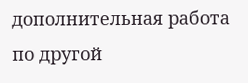дополнительная работа по другой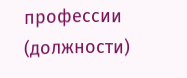профессии (должности)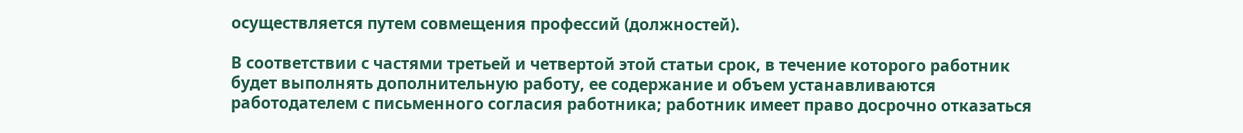осуществляется путем совмещения профессий (должностей).

В соответствии с частями третьей и четвертой этой статьи срок, в течение которого работник будет выполнять дополнительную работу, ее содержание и объем устанавливаются работодателем с письменного согласия работника; работник имеет право досрочно отказаться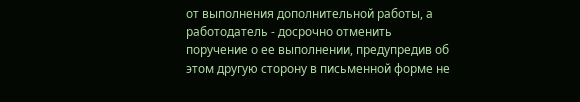от выполнения дополнительной работы, а работодатель - досрочно отменить поручение о ее выполнении, предупредив об этом другую сторону в письменной форме не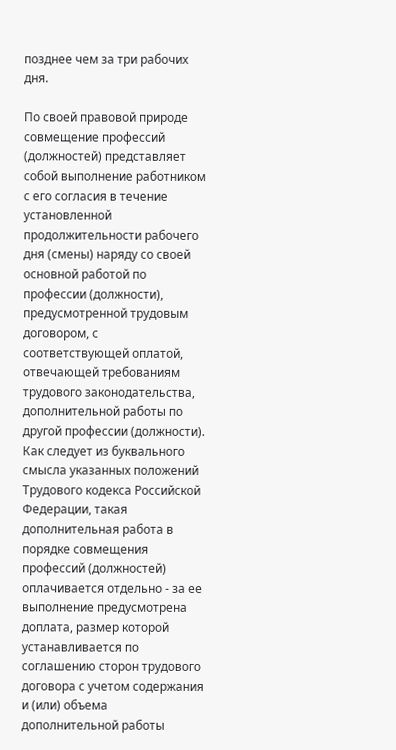позднее чем за три рабочих дня.

По своей правовой природе совмещение профессий (должностей) представляет собой выполнение работником с его согласия в течение установленной продолжительности рабочего дня (смены) наряду со своей основной работой по профессии (должности), предусмотренной трудовым договором, с соответствующей оплатой, отвечающей требованиям трудового законодательства, дополнительной работы по другой профессии (должности). Как следует из буквального смысла указанных положений Трудового кодекса Российской Федерации, такая дополнительная работа в порядке совмещения профессий (должностей) оплачивается отдельно - за ее выполнение предусмотрена доплата, размер которой устанавливается по соглашению сторон трудового договора с учетом содержания и (или) объема дополнительной работы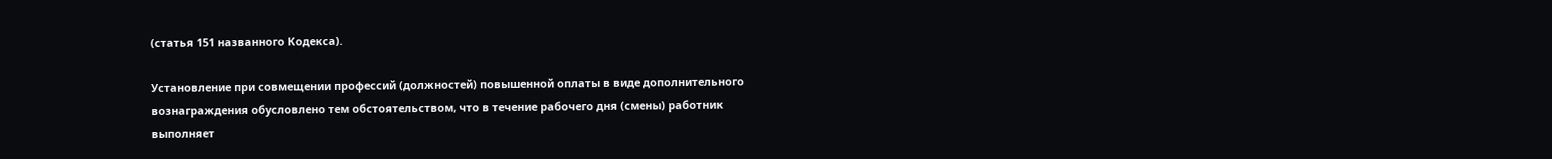(статья 151 названного Кодекса).

Установление при совмещении профессий (должностей) повышенной оплаты в виде дополнительного вознаграждения обусловлено тем обстоятельством, что в течение рабочего дня (смены) работник выполняет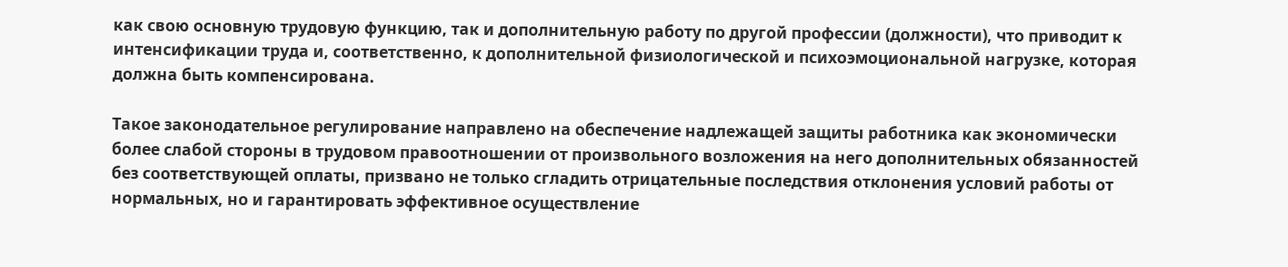как свою основную трудовую функцию, так и дополнительную работу по другой профессии (должности), что приводит к интенсификации труда и, соответственно, к дополнительной физиологической и психоэмоциональной нагрузке, которая должна быть компенсирована.

Такое законодательное регулирование направлено на обеспечение надлежащей защиты работника как экономически более слабой стороны в трудовом правоотношении от произвольного возложения на него дополнительных обязанностей без соответствующей оплаты, призвано не только сгладить отрицательные последствия отклонения условий работы от нормальных, но и гарантировать эффективное осуществление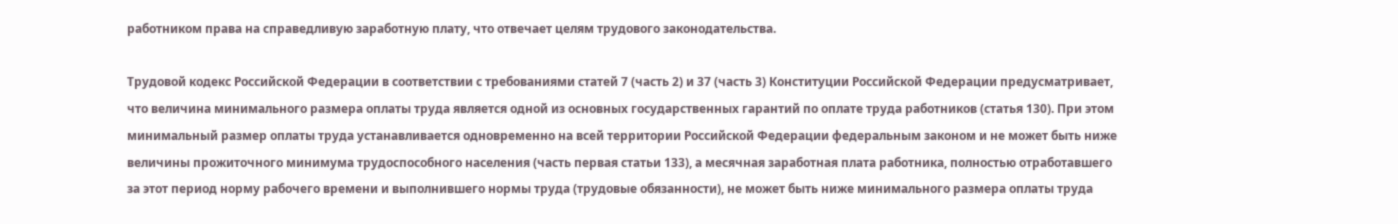работником права на справедливую заработную плату, что отвечает целям трудового законодательства.

Трудовой кодекс Российской Федерации в соответствии с требованиями статей 7 (часть 2) и 37 (часть 3) Конституции Российской Федерации предусматривает, что величина минимального размера оплаты труда является одной из основных государственных гарантий по оплате труда работников (статья 130). При этом минимальный размер оплаты труда устанавливается одновременно на всей территории Российской Федерации федеральным законом и не может быть ниже величины прожиточного минимума трудоспособного населения (часть первая статьи 133), а месячная заработная плата работника, полностью отработавшего за этот период норму рабочего времени и выполнившего нормы труда (трудовые обязанности), не может быть ниже минимального размера оплаты труда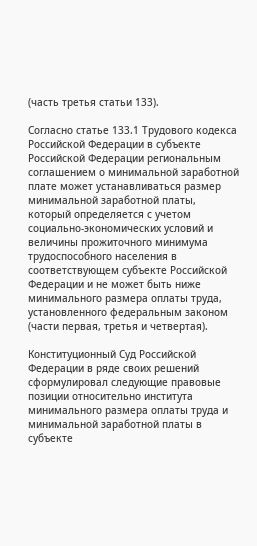(часть третья статьи 133).

Согласно статье 133.1 Трудового кодекса Российской Федерации в субъекте Российской Федерации региональным соглашением о минимальной заработной плате может устанавливаться размер минимальной заработной платы, который определяется с учетом социально-экономических условий и величины прожиточного минимума трудоспособного населения в соответствующем субъекте Российской Федерации и не может быть ниже минимального размера оплаты труда, установленного федеральным законом (части первая, третья и четвертая).

Конституционный Суд Российской Федерации в ряде своих решений сформулировал следующие правовые позиции относительно института минимального размера оплаты труда и минимальной заработной платы в субъекте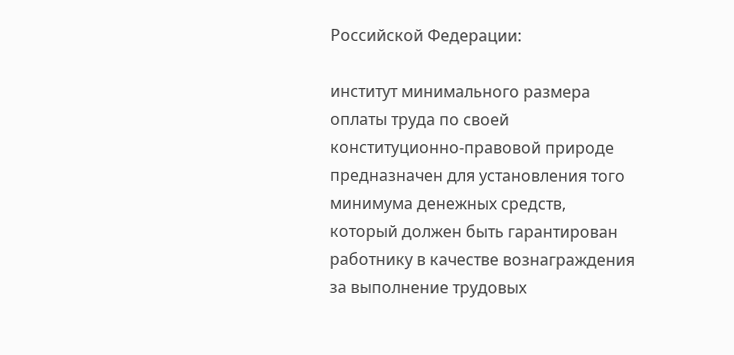Российской Федерации:

институт минимального размера оплаты труда по своей конституционно-правовой природе предназначен для установления того минимума денежных средств, который должен быть гарантирован работнику в качестве вознаграждения за выполнение трудовых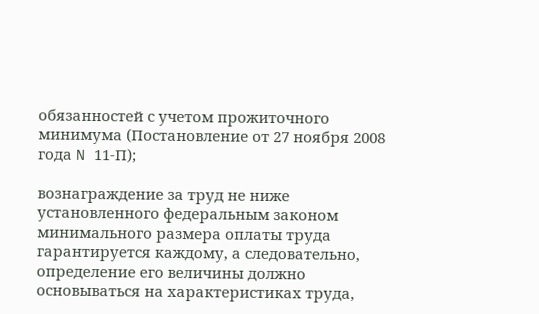обязанностей с учетом прожиточного минимума (Постановление от 27 ноября 2008 года N 11-П);

вознаграждение за труд не ниже установленного федеральным законом минимального размера оплаты труда гарантируется каждому, а следовательно, определение его величины должно основываться на характеристиках труда,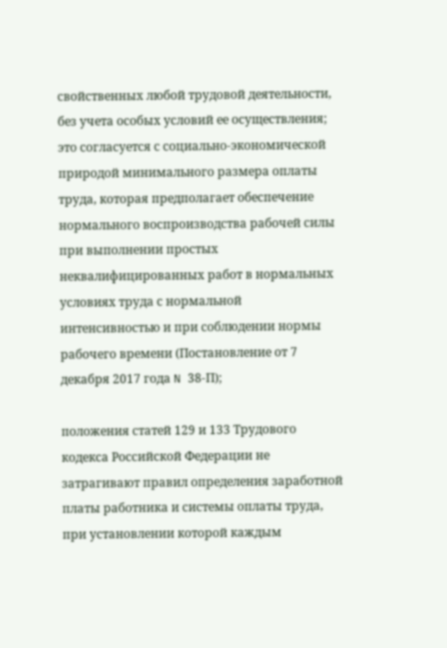свойственных любой трудовой деятельности, без учета особых условий ее осуществления; это согласуется с социально-экономической природой минимального размера оплаты труда, которая предполагает обеспечение нормального воспроизводства рабочей силы при выполнении простых неквалифицированных работ в нормальных условиях труда с нормальной интенсивностью и при соблюдении нормы рабочего времени (Постановление от 7 декабря 2017 года N 38-П);

положения статей 129 и 133 Трудового кодекса Российской Федерации не затрагивают правил определения заработной платы работника и системы оплаты труда, при установлении которой каждым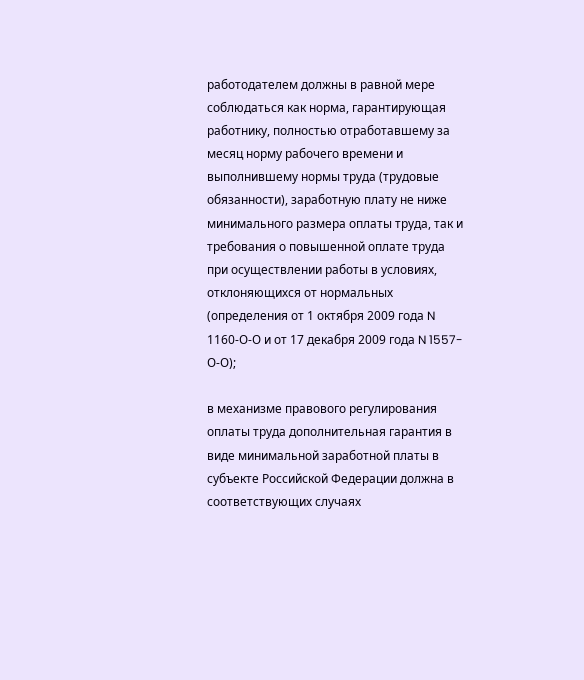работодателем должны в равной мере соблюдаться как норма, гарантирующая работнику, полностью отработавшему за месяц норму рабочего времени и выполнившему нормы труда (трудовые обязанности), заработную плату не ниже минимального размера оплаты труда, так и требования о повышенной оплате труда при осуществлении работы в условиях, отклоняющихся от нормальных (определения от 1 октября 2009 года N 1160-О-О и от 17 декабря 2009 года N 1557-О-О);

в механизме правового регулирования оплаты труда дополнительная гарантия в виде минимальной заработной платы в субъекте Российской Федерации должна в соответствующих случаях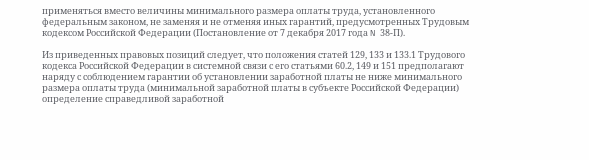применяться вместо величины минимального размера оплаты труда, установленного федеральным законом, не заменяя и не отменяя иных гарантий, предусмотренных Трудовым кодексом Российской Федерации (Постановление от 7 декабря 2017 года N 38-П).

Из приведенных правовых позиций следует, что положения статей 129, 133 и 133.1 Трудового кодекса Российской Федерации в системной связи с его статьями 60.2, 149 и 151 предполагают наряду с соблюдением гарантии об установлении заработной платы не ниже минимального размера оплаты труда (минимальной заработной платы в субъекте Российской Федерации) определение справедливой заработной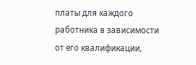платы для каждого работника в зависимости от его квалификации,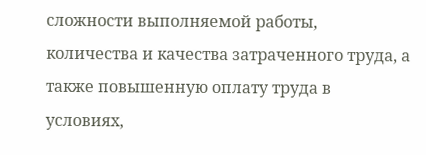сложности выполняемой работы, количества и качества затраченного труда, а также повышенную оплату труда в условиях,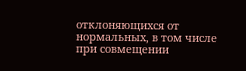отклоняющихся от нормальных, в том числе при совмещении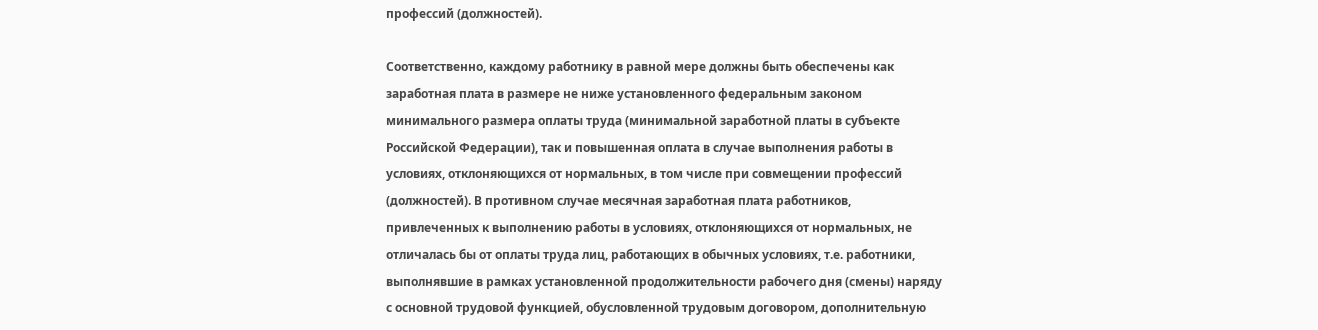профессий (должностей).

Соответственно, каждому работнику в равной мере должны быть обеспечены как заработная плата в размере не ниже установленного федеральным законом минимального размера оплаты труда (минимальной заработной платы в субъекте Российской Федерации), так и повышенная оплата в случае выполнения работы в условиях, отклоняющихся от нормальных, в том числе при совмещении профессий (должностей). В противном случае месячная заработная плата работников, привлеченных к выполнению работы в условиях, отклоняющихся от нормальных, не отличалась бы от оплаты труда лиц, работающих в обычных условиях, т.е. работники, выполнявшие в рамках установленной продолжительности рабочего дня (смены) наряду с основной трудовой функцией, обусловленной трудовым договором, дополнительную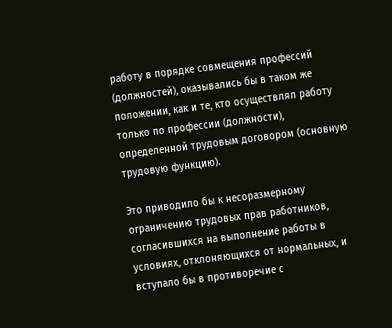работу в порядке совмещения профессий (должностей), оказывались бы в таком же положении, как и те, кто осуществлял работу только по профессии (должности), определенной трудовым договором (основную трудовую функцию).

Это приводило бы к несоразмерному ограничению трудовых прав работников, согласившихся на выполнение работы в условиях, отклоняющихся от нормальных, и вступало бы в противоречие с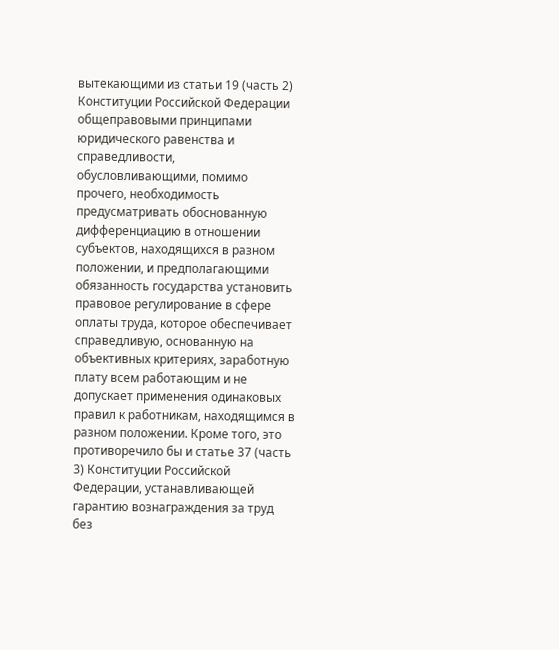вытекающими из статьи 19 (часть 2) Конституции Российской Федерации общеправовыми принципами юридического равенства и справедливости, обусловливающими, помимо прочего, необходимость предусматривать обоснованную дифференциацию в отношении субъектов, находящихся в разном положении, и предполагающими обязанность государства установить правовое регулирование в сфере оплаты труда, которое обеспечивает справедливую, основанную на объективных критериях, заработную плату всем работающим и не допускает применения одинаковых правил к работникам, находящимся в разном положении. Кроме того, это противоречило бы и статье 37 (часть 3) Конституции Российской Федерации, устанавливающей гарантию вознаграждения за труд без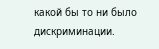какой бы то ни было дискриминации.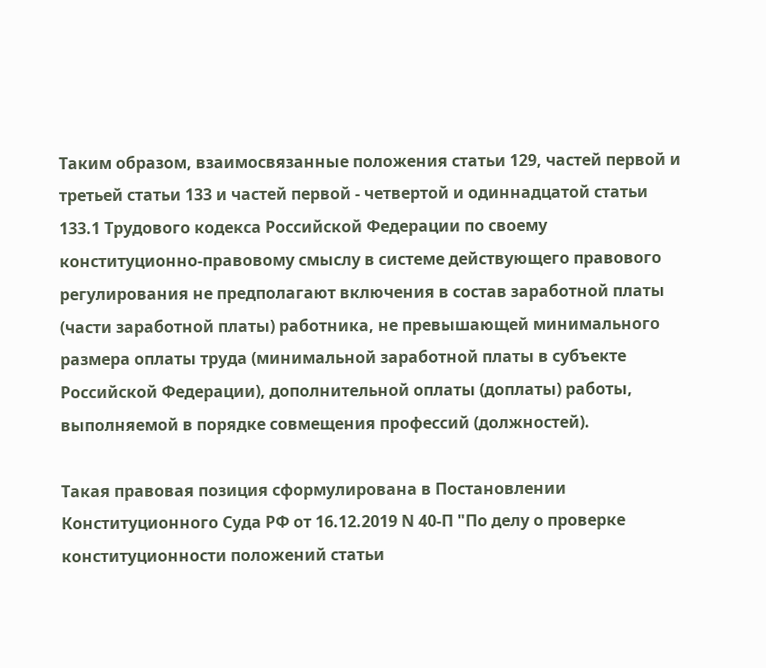Таким образом, взаимосвязанные положения статьи 129, частей первой и третьей статьи 133 и частей первой - четвертой и одиннадцатой статьи 133.1 Трудового кодекса Российской Федерации по своему конституционно-правовому смыслу в системе действующего правового регулирования не предполагают включения в состав заработной платы (части заработной платы) работника, не превышающей минимального размера оплаты труда (минимальной заработной платы в субъекте Российской Федерации), дополнительной оплаты (доплаты) работы, выполняемой в порядке совмещения профессий (должностей).

Такая правовая позиция сформулирована в Постановлении Конституционного Суда РФ от 16.12.2019 N 40-П "По делу о проверке конституционности положений статьи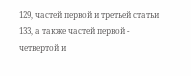129, частей первой и третьей статьи 133, а также частей первой - четвертой и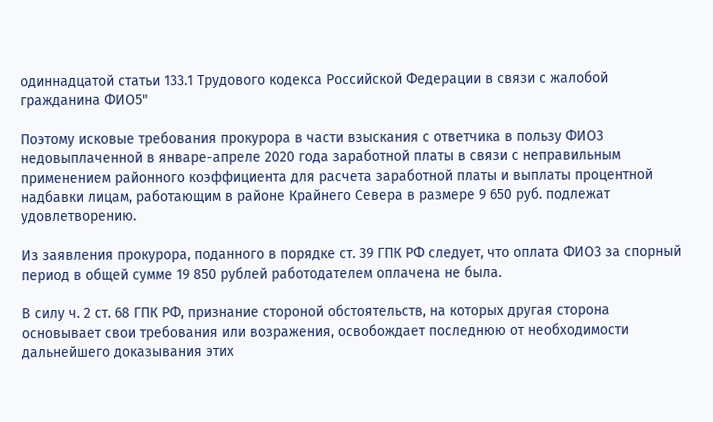одиннадцатой статьи 133.1 Трудового кодекса Российской Федерации в связи с жалобой гражданина ФИО5"

Поэтому исковые требования прокурора в части взыскания с ответчика в пользу ФИО3 недовыплаченной в январе-апреле 2020 года заработной платы в связи с неправильным применением районного коэффициента для расчета заработной платы и выплаты процентной надбавки лицам, работающим в районе Крайнего Севера в размере 9 650 руб. подлежат удовлетворению.

Из заявления прокурора, поданного в порядке ст. 39 ГПК РФ следует, что оплата ФИО3 за спорный период в общей сумме 19 850 рублей работодателем оплачена не была.

В силу ч. 2 ст. 68 ГПК РФ, признание стороной обстоятельств, на которых другая сторона основывает свои требования или возражения, освобождает последнюю от необходимости дальнейшего доказывания этих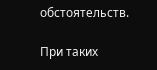обстоятельств.

При таких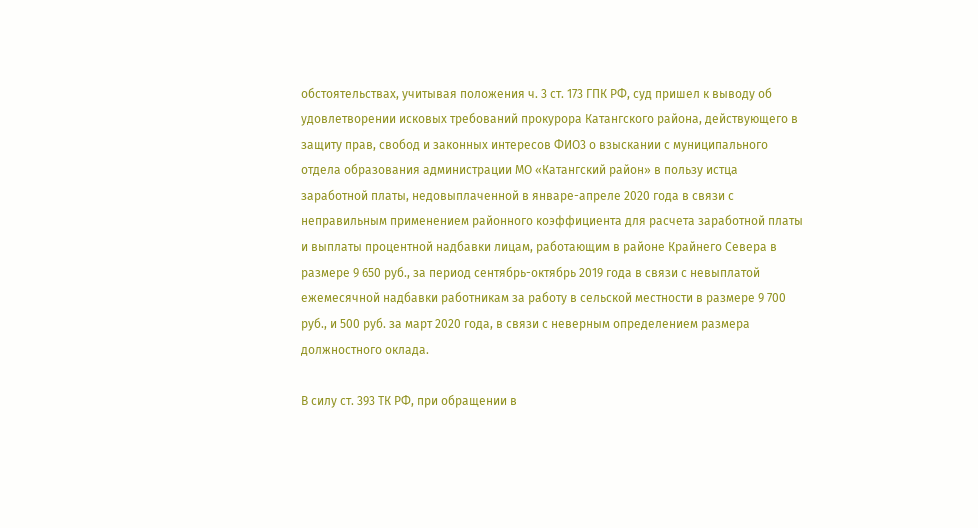обстоятельствах, учитывая положения ч. 3 ст. 173 ГПК РФ, суд пришел к выводу об удовлетворении исковых требований прокурора Катангского района, действующего в защиту прав, свобод и законных интересов ФИО3 о взыскании с муниципального отдела образования администрации МО «Катангский район» в пользу истца заработной платы, недовыплаченной в январе-апреле 2020 года в связи с неправильным применением районного коэффициента для расчета заработной платы и выплаты процентной надбавки лицам, работающим в районе Крайнего Севера в размере 9 650 руб., за период сентябрь-октябрь 2019 года в связи с невыплатой ежемесячной надбавки работникам за работу в сельской местности в размере 9 700 руб., и 500 руб. за март 2020 года, в связи с неверным определением размера должностного оклада.

В силу ст. 393 ТК РФ, при обращении в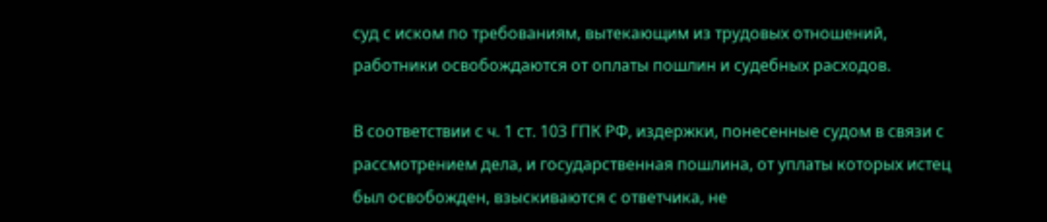суд с иском по требованиям, вытекающим из трудовых отношений, работники освобождаются от оплаты пошлин и судебных расходов.

В соответствии с ч. 1 ст. 103 ГПК РФ, издержки, понесенные судом в связи с рассмотрением дела, и государственная пошлина, от уплаты которых истец был освобожден, взыскиваются с ответчика, не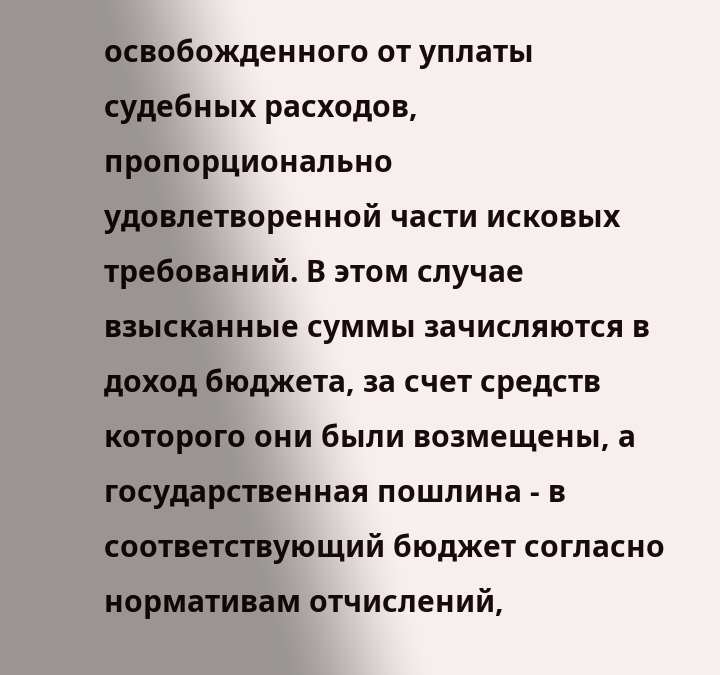освобожденного от уплаты судебных расходов, пропорционально удовлетворенной части исковых требований. В этом случае взысканные суммы зачисляются в доход бюджета, за счет средств которого они были возмещены, а государственная пошлина - в соответствующий бюджет согласно нормативам отчислений,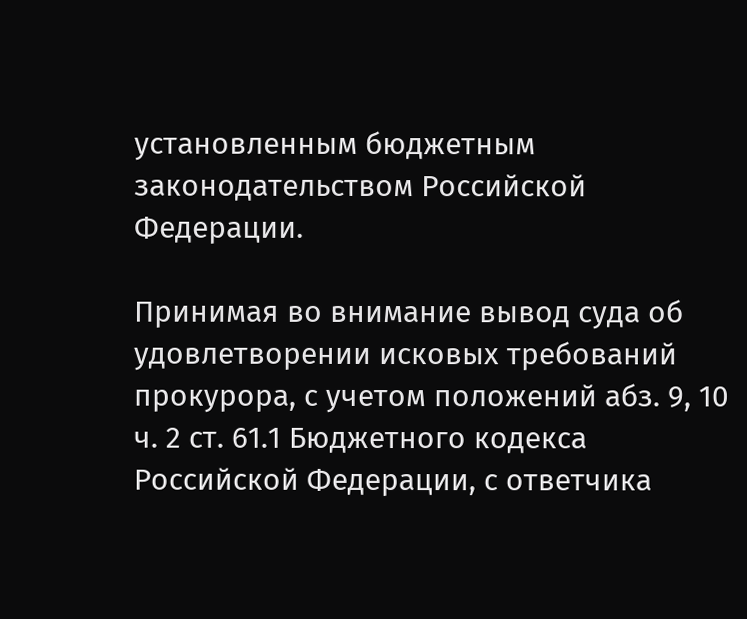установленным бюджетным законодательством Российской Федерации.

Принимая во внимание вывод суда об удовлетворении исковых требований прокурора, с учетом положений абз. 9, 10 ч. 2 ст. 61.1 Бюджетного кодекса Российской Федерации, с ответчика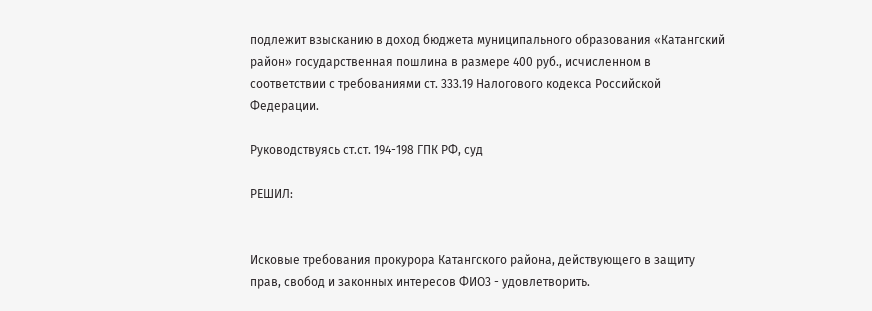подлежит взысканию в доход бюджета муниципального образования «Катангский район» государственная пошлина в размере 400 руб., исчисленном в соответствии с требованиями ст. 333.19 Налогового кодекса Российской Федерации.

Руководствуясь ст.ст. 194-198 ГПК РФ, суд

РЕШИЛ:


Исковые требования прокурора Катангского района, действующего в защиту прав, свобод и законных интересов ФИО3 - удовлетворить.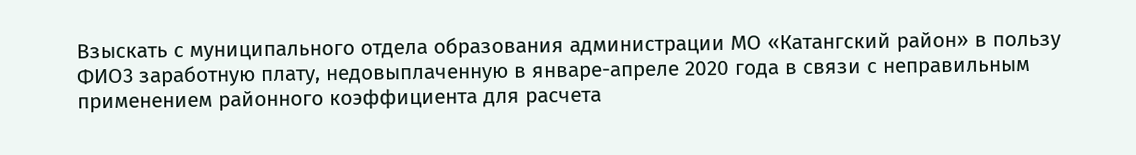Взыскать с муниципального отдела образования администрации МО «Катангский район» в пользу ФИО3 заработную плату, недовыплаченную в январе-апреле 2020 года в связи с неправильным применением районного коэффициента для расчета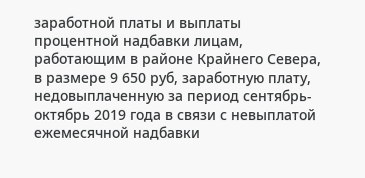заработной платы и выплаты процентной надбавки лицам, работающим в районе Крайнего Севера, в размере 9 650 руб, заработную плату, недовыплаченную за период сентябрь-октябрь 2019 года в связи с невыплатой ежемесячной надбавки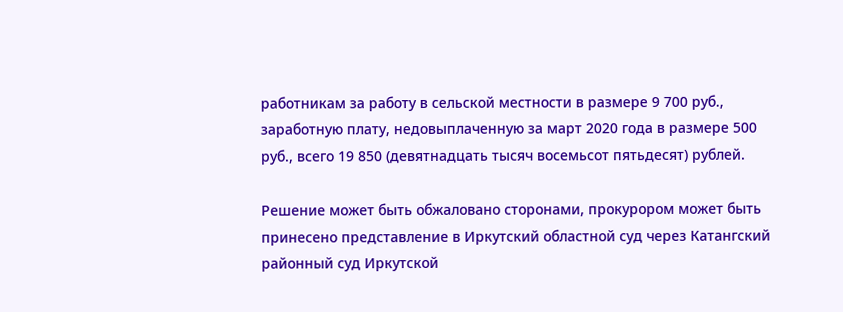работникам за работу в сельской местности в размере 9 700 руб., заработную плату, недовыплаченную за март 2020 года в размере 500 руб., всего 19 850 (девятнадцать тысяч восемьсот пятьдесят) рублей.

Решение может быть обжаловано сторонами, прокурором может быть принесено представление в Иркутский областной суд через Катангский районный суд Иркутской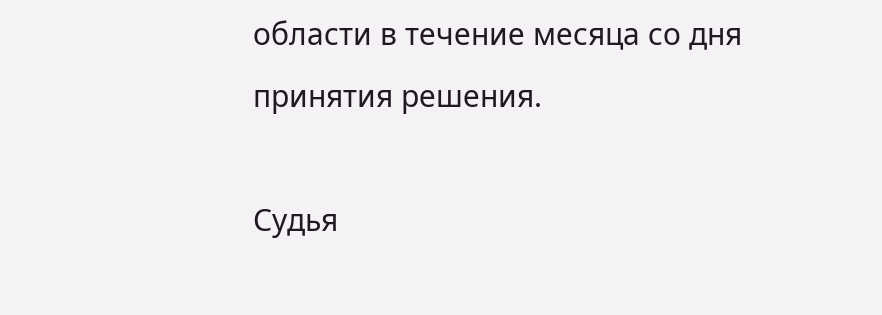области в течение месяца со дня принятия решения.

Судья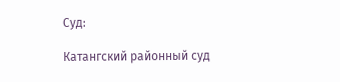Суд:

Катангский районный суд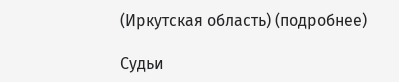(Иркутская область) (подробнее)

Судьи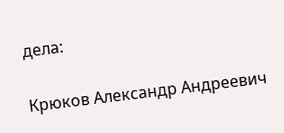дела:

Крюков Александр Андреевич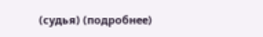(судья) (подробнее)